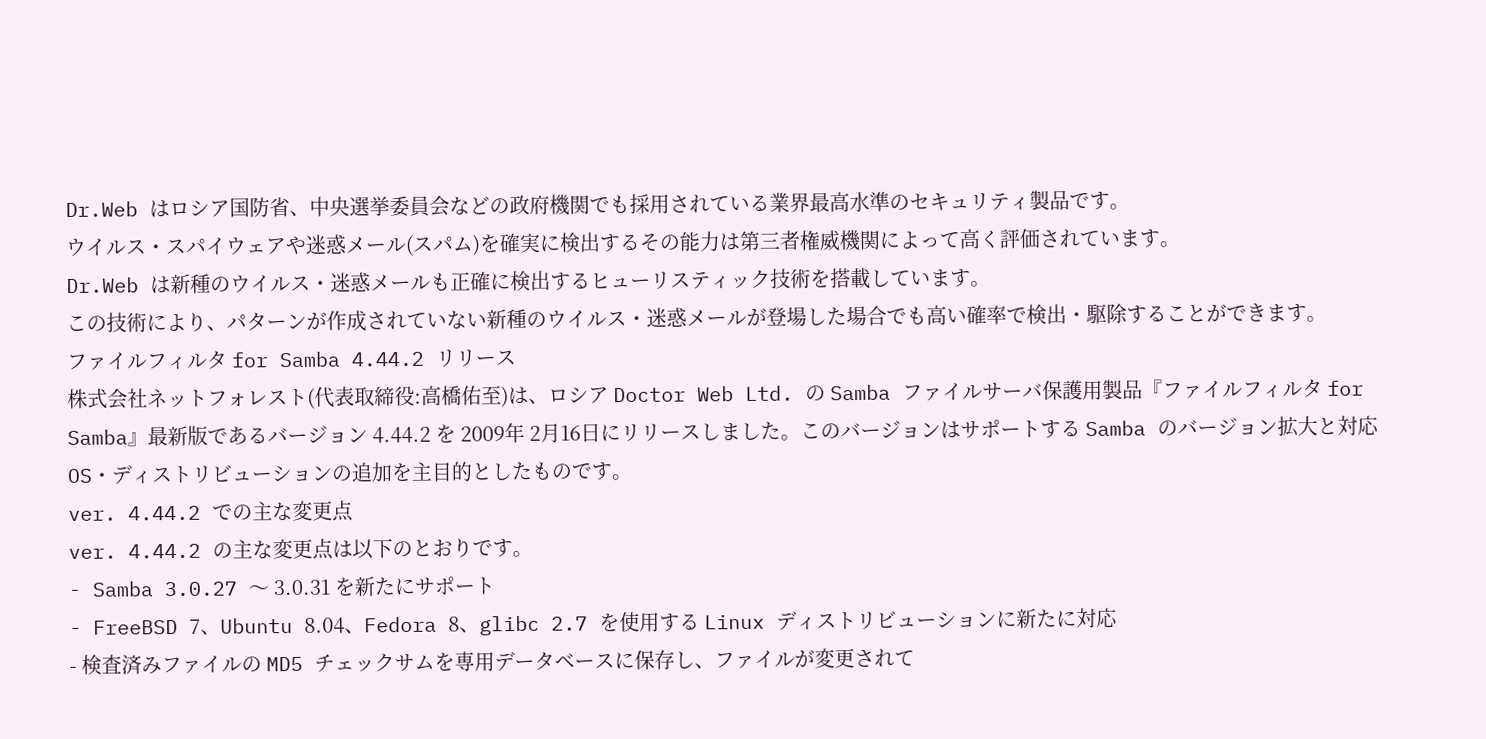Dr.Web はロシア国防省、中央選挙委員会などの政府機関でも採用されている業界最高水準のセキュリティ製品です。
ウイルス・スパイウェアや迷惑メール(スパム)を確実に検出するその能力は第三者権威機関によって高く評価されています。
Dr.Web は新種のウイルス・迷惑メールも正確に検出するヒューリスティック技術を搭載しています。
この技術により、パターンが作成されていない新種のウイルス・迷惑メールが登場した場合でも高い確率で検出・駆除することができます。
ファイルフィルタ for Samba 4.44.2 リリース
株式会社ネットフォレスト(代表取締役:高橋佑至)は、ロシア Doctor Web Ltd. の Samba ファイルサーバ保護用製品『ファイルフィルタ for Samba』最新版であるバージョン 4.44.2 を 2009年 2月16日にリリースしました。このバージョンはサポートする Samba のバージョン拡大と対応 OS・ディストリビューションの追加を主目的としたものです。
ver. 4.44.2 での主な変更点
ver. 4.44.2 の主な変更点は以下のとおりです。
- Samba 3.0.27 〜 3.0.31 を新たにサポート
- FreeBSD 7、Ubuntu 8.04、Fedora 8、glibc 2.7 を使用する Linux ディストリビューションに新たに対応
- 検査済みファイルの MD5 チェックサムを専用データベースに保存し、ファイルが変更されて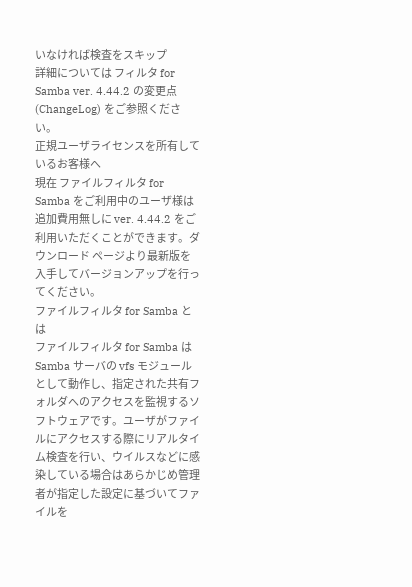いなければ検査をスキップ
詳細については フィルタ for Samba ver. 4.44.2 の変更点(ChangeLog) をご参照ください。
正規ユーザライセンスを所有しているお客様へ
現在 ファイルフィルタ for Samba をご利用中のユーザ様は追加費用無しに ver. 4.44.2 をご利用いただくことができます。ダウンロード ページより最新版を入手してバージョンアップを行ってください。
ファイルフィルタ for Samba とは
ファイルフィルタ for Samba は Samba サーバの vfs モジュールとして動作し、指定された共有フォルダへのアクセスを監視するソフトウェアです。ユーザがファイルにアクセスする際にリアルタイム検査を行い、ウイルスなどに感染している場合はあらかじめ管理者が指定した設定に基づいてファイルを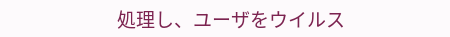処理し、ユーザをウイルス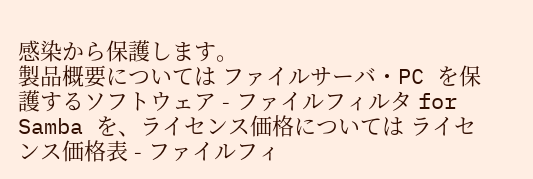感染から保護します。
製品概要については ファイルサーバ・PC を保護するソフトウェア - ファイルフィルタ for Samba を、ライセンス価格については ライセンス価格表 - ファイルフィ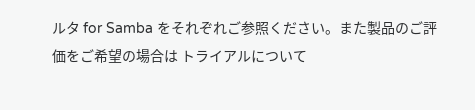ルタ for Samba をそれぞれご参照ください。また製品のご評価をご希望の場合は トライアルについて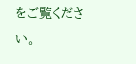をご覧ください。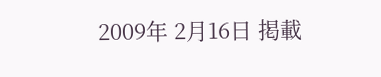2009年 2月16日 掲載